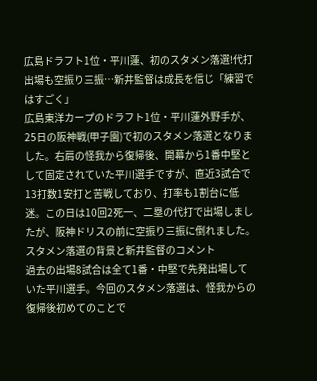広島ドラフト1位・平川蓮、初のスタメン落選!代打出場も空振り三振…新井監督は成長を信じ「練習ではすごく」
広島東洋カープのドラフト1位・平川蓮外野手が、25日の阪神戦(甲子園)で初のスタメン落選となりました。右肩の怪我から復帰後、開幕から1番中堅として固定されていた平川選手ですが、直近3試合で13打数1安打と苦戦しており、打率も1割台に低迷。この日は10回2死一、二塁の代打で出場しましたが、阪神ドリスの前に空振り三振に倒れました。
スタメン落選の背景と新井監督のコメント
過去の出場8試合は全て1番・中堅で先発出場していた平川選手。今回のスタメン落選は、怪我からの復帰後初めてのことで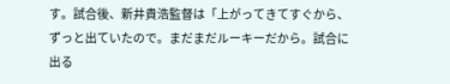す。試合後、新井貴浩監督は「上がってきてすぐから、ずっと出ていたので。まだまだルーキーだから。試合に出る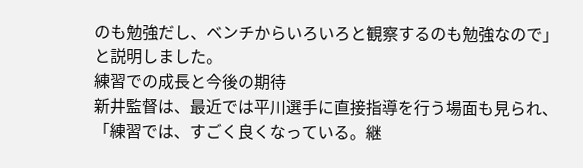のも勉強だし、ベンチからいろいろと観察するのも勉強なので」と説明しました。
練習での成長と今後の期待
新井監督は、最近では平川選手に直接指導を行う場面も見られ、「練習では、すごく良くなっている。継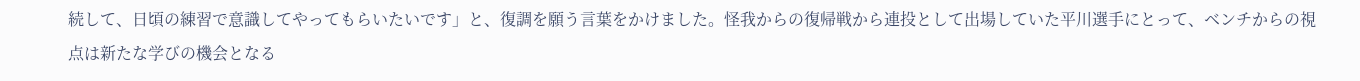続して、日頃の練習で意識してやってもらいたいです」と、復調を願う言葉をかけました。怪我からの復帰戦から連投として出場していた平川選手にとって、ベンチからの視点は新たな学びの機会となる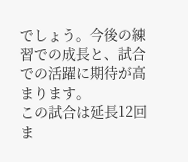でしょう。今後の練習での成長と、試合での活躍に期待が高まります。
この試合は延長12回ま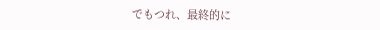でもつれ、最終的に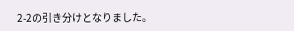2-2の引き分けとなりました。